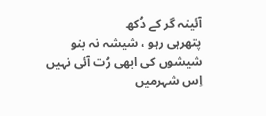آئینہ گر کے دُکھ
پتھرہی رہو ، شیشہ نہ بنو
شیشوں کی ابھی رُت آئی نہیں
اِس شہرمیں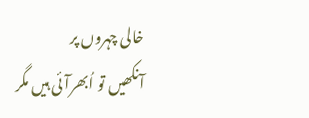خالی چہروں پر
آنکھیں تو اُبھرآئی ہیں مگر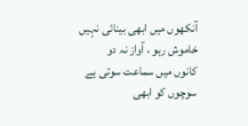آنکھوں میں ابھی بینائی نہیں
خاموش رہو ، آواز نہ دو
کانوں میں سماعت سوتی ہے
سوچوں کو ابھی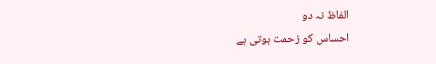الفاظ نہ دو
احساس کو زحمت ہوتی ہے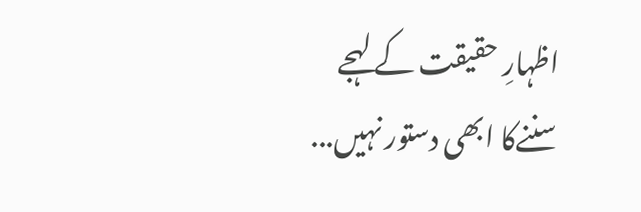اظہارِ حقیقت کے لہجے
سننےکا ابھی دستور نہیں...